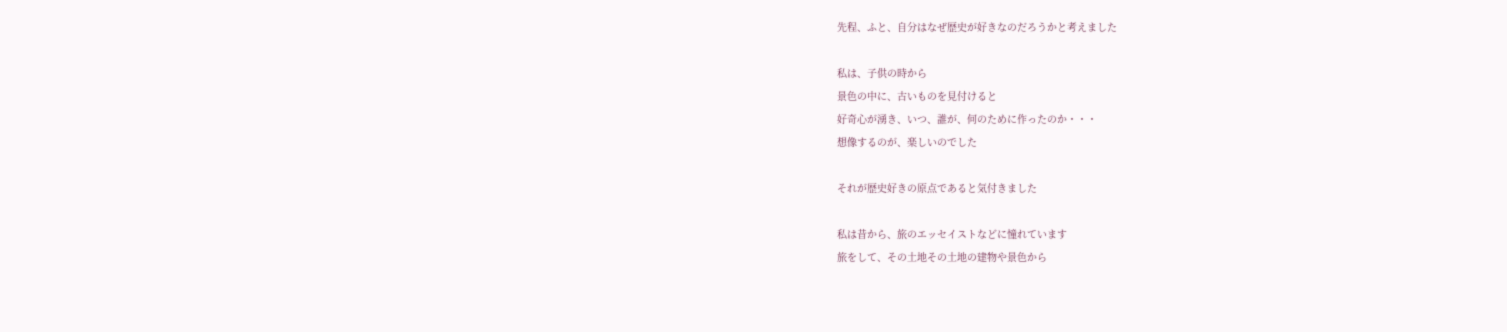先程、ふと、自分はなぜ歴史が好きなのだろうかと考えました

私は、子供の時から
景色の中に、古いものを見付けると
好奇心が湧き、いつ、誰が、何のために作ったのか・・・
想像するのが、楽しいのでした

それが歴史好きの原点であると気付きました

私は昔から、旅のエッセイストなどに憧れています
旅をして、その土地その土地の建物や景色から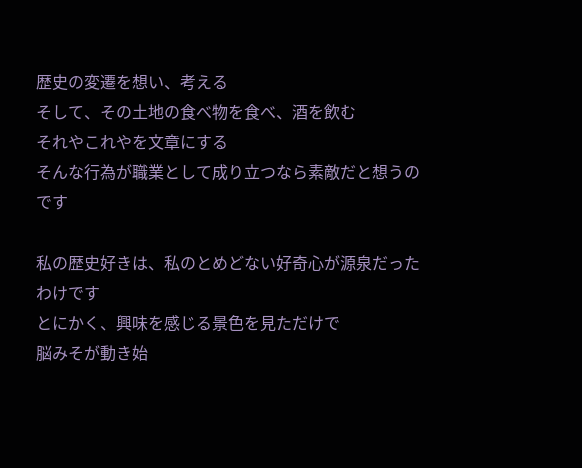歴史の変遷を想い、考える
そして、その土地の食べ物を食べ、酒を飲む
それやこれやを文章にする
そんな行為が職業として成り立つなら素敵だと想うのです

私の歴史好きは、私のとめどない好奇心が源泉だったわけです
とにかく、興味を感じる景色を見ただけで
脳みそが動き始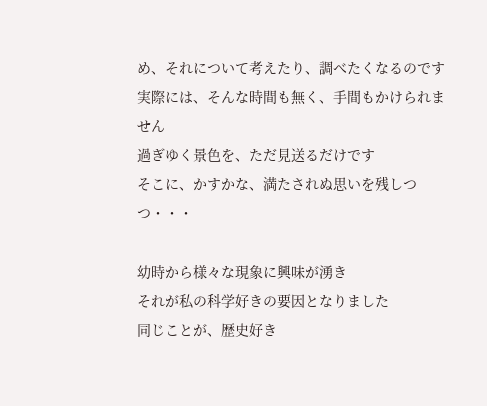め、それについて考えたり、調べたくなるのです
実際には、そんな時間も無く、手間もかけられません
過ぎゆく景色を、ただ見送るだけです
そこに、かすかな、満たされぬ思いを残しつつ・・・

幼時から様々な現象に興味が湧き
それが私の科学好きの要因となりました
同じことが、歴史好き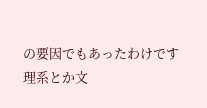の要因でもあったわけです
理系とか文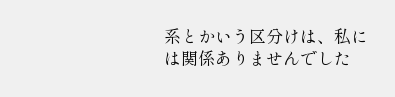系とかいう区分けは、私には関係ありませんでした